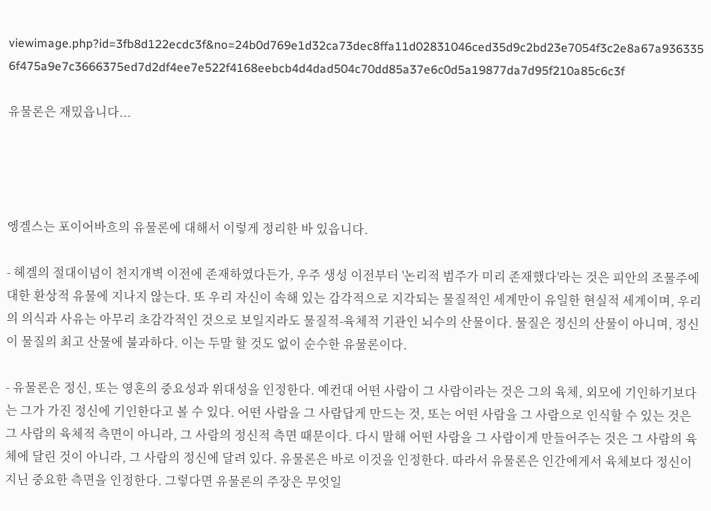viewimage.php?id=3fb8d122ecdc3f&no=24b0d769e1d32ca73dec8ffa11d02831046ced35d9c2bd23e7054f3c2e8a67a9363356f475a9e7c3666375ed7d2df4ee7e522f4168eebcb4d4dad504c70dd85a37e6c0d5a19877da7d95f210a85c6c3f

유물론은 재밌읍니다...




엥겔스는 포이어바흐의 유물론에 대해서 이렇게 정리한 바 있읍니다.

- 헤겔의 절대이념이 천지개벽 이전에 존재하였다든가, 우주 생성 이전부터 '논리적 범주가 미리 존재했다'라는 것은 피안의 조물주에 대한 환상적 유물에 지나지 않는다. 또 우리 자신이 속해 있는 감각적으로 지각되는 물질적인 세계만이 유일한 현실적 세계이며, 우리의 의식과 사유는 아무리 초감각적인 것으로 보일지라도 물질적-육체적 기관인 뇌수의 산물이다. 물질은 정신의 산물이 아니며, 정신이 물질의 최고 산물에 불과하다. 이는 두말 할 것도 없이 순수한 유물론이다.

- 유물론은 정신, 또는 영혼의 중요성과 위대성을 인정한다. 예컨대 어떤 사람이 그 사람이라는 것은 그의 육체, 외모에 기인하기보다는 그가 가진 정신에 기인한다고 볼 수 있다. 어떤 사람을 그 사람답게 만드는 것, 또는 어떤 사람을 그 사람으로 인식할 수 있는 것은 그 사람의 육체적 측면이 아니라, 그 사람의 정신적 측면 때문이다. 다시 말해 어떤 사람을 그 사람이게 만들어주는 것은 그 사람의 육체에 달린 것이 아니라, 그 사람의 정신에 달려 있다. 유물론은 바로 이것을 인정한다. 따라서 유물론은 인간에게서 육체보다 정신이 지닌 중요한 측면을 인정한다. 그렇다면 유물론의 주장은 무엇일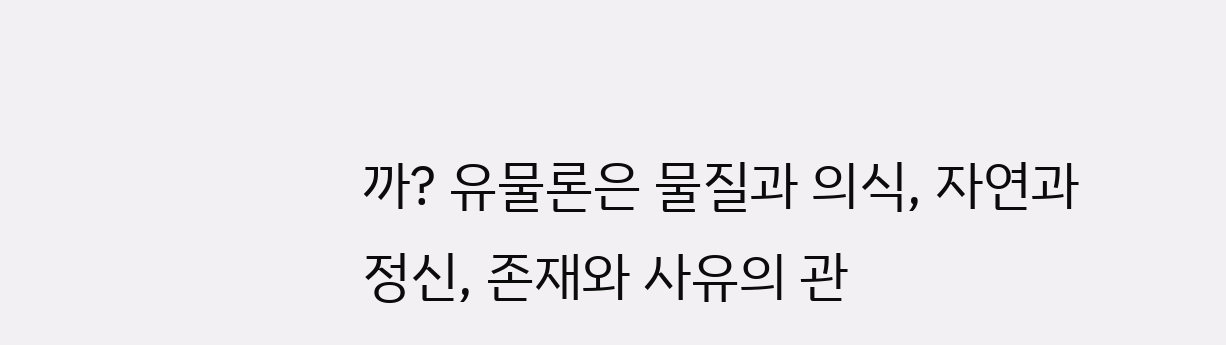까? 유물론은 물질과 의식, 자연과 정신, 존재와 사유의 관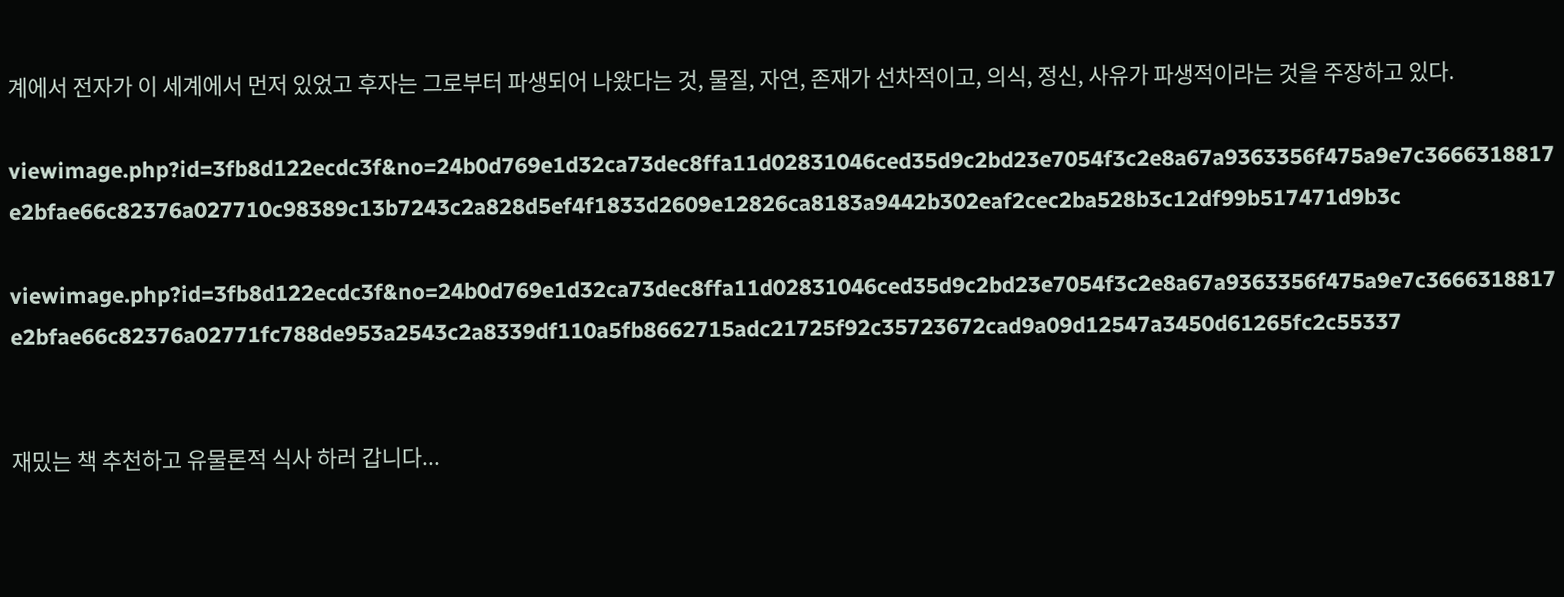계에서 전자가 이 세계에서 먼저 있었고 후자는 그로부터 파생되어 나왔다는 것, 물질, 자연, 존재가 선차적이고, 의식, 정신, 사유가 파생적이라는 것을 주장하고 있다.

viewimage.php?id=3fb8d122ecdc3f&no=24b0d769e1d32ca73dec8ffa11d02831046ced35d9c2bd23e7054f3c2e8a67a9363356f475a9e7c3666318817e2bfae66c82376a027710c98389c13b7243c2a828d5ef4f1833d2609e12826ca8183a9442b302eaf2cec2ba528b3c12df99b517471d9b3c

viewimage.php?id=3fb8d122ecdc3f&no=24b0d769e1d32ca73dec8ffa11d02831046ced35d9c2bd23e7054f3c2e8a67a9363356f475a9e7c3666318817e2bfae66c82376a02771fc788de953a2543c2a8339df110a5fb8662715adc21725f92c35723672cad9a09d12547a3450d61265fc2c55337


재밌는 책 추천하고 유물론적 식사 하러 갑니다...